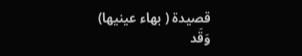قصيدة ( بهاء عينيها)
وَقَد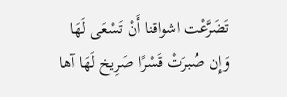تَضَرَّعْت اشواقنا أَنْ تَسْعَى لَهَا
وَإِن صُبرَتْ قَسْرًا صَرِيخ لَهَا آها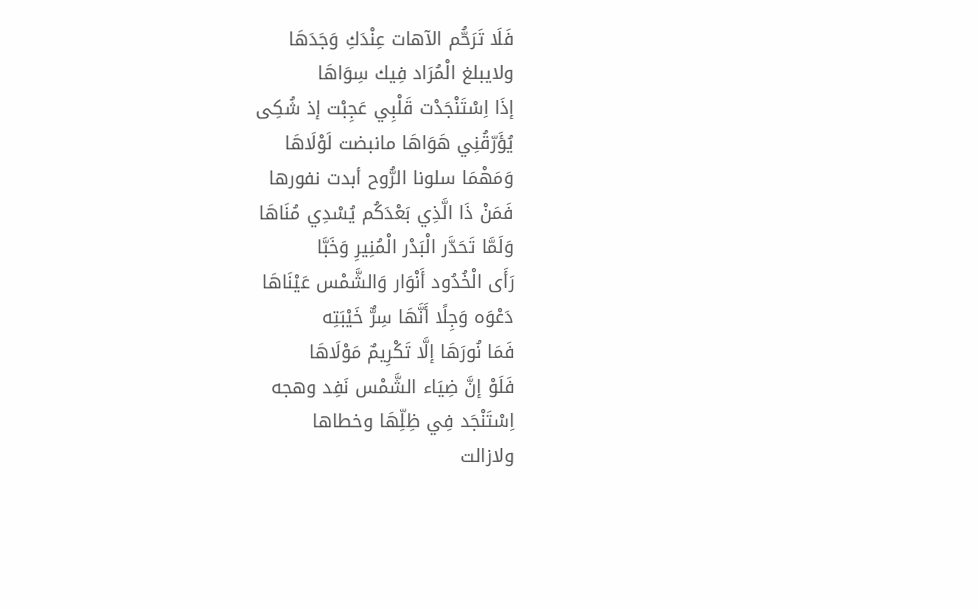فَلَا تَرَحُّم الآهات عِنْدَكِ وَجَدَهَا
ولايبلغ الْمُرَاد فِيك سِوَاهَا
إذَا اِسْتَنْجَدْت قَلْبِي عَجِبْت إذ شُكِى
يُؤَرّقُنِي هَوَاهَا مانبضت لَوْلَاهَا
وَمَهْمَا سلونا الرُّوح أبدت نفورها
فَمَنْ ذَا الَّذِي بَعْدَكُم يُسْدِي مُنَاهَا
وَلَمَّا تَحَدَّر الْبَدْر الْمُنِيرِ وَخَبَّا
رَأَى الْخُدُود أَنْوَار وَالشَّمْس عَيْنَاهَا
دَعْوَه وَجِلًا أَنَّهَا سِرٌّ خَيْبَتِه
فَمَا نُورَهَا إلَّا تَكْرِيمٌ مَوْلَاهَا
فَلَوْ إنَّ ضِيَاء الشَّمْس نَفِد وهجه
اِسْتَنْجَد فِي ظِلِّهَا وخطاها
ولازالت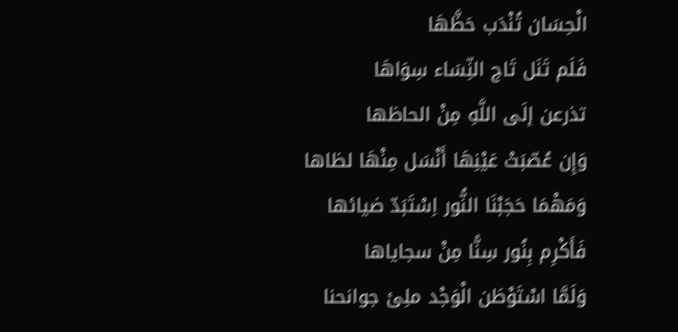الْحِسَان تُنْدَب حَظَّهَا
فَلَم تَنَل تَاج النِّسَاء سِوَاهَا
تذرعن إلَى اللَّهِ مِنْ الحاظها
وَإِن عُصّبَتْ عَيْنِهَا أَنْسَل مِنْهَا لظاها
وَمَهْمَا حَجَبْنَا النُّور اِسْتَبَدّ ضيائها
فَأَكْرِم بِنُور سِنًّا مِنْ سجاياها
وَلَمَّا اسْتَوْطَن الْوَجْد ملِئ جوانحنا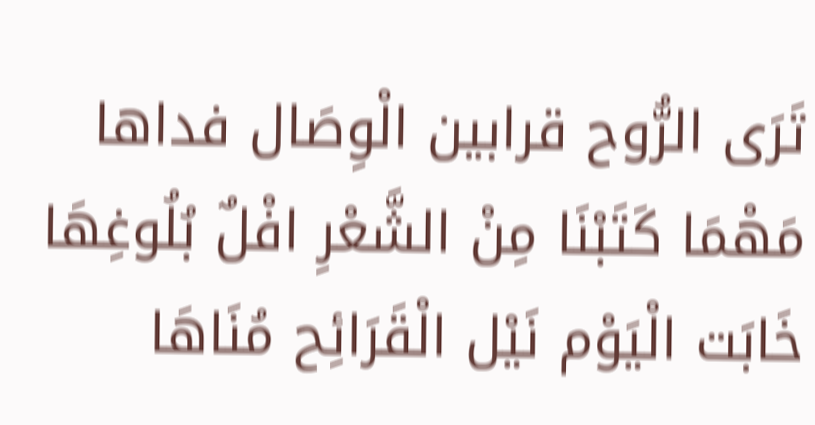تَرَى الرُّوح قرابين الْوِصَال فداها
مَهْمَا كَتَبْنَا مِنْ الشَّعْرِ افْلٌ بُلُوغِهَا
خَابَت الْيَوْم نَيْل الْقَرَائِح مُنَاهَا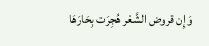وَإِن قروض الشَّعْر هُجِرَت بِحَارَهَا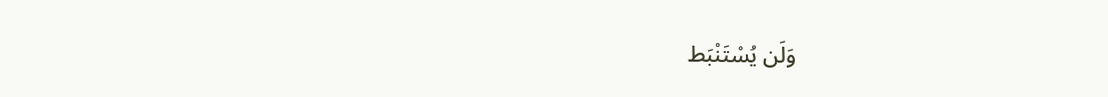وَلَن يُسْتَنْبَط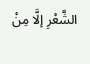الشَّعْرِ إلَّا مِنْ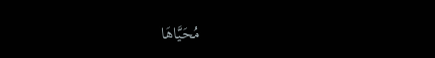مُحَيَّاهَا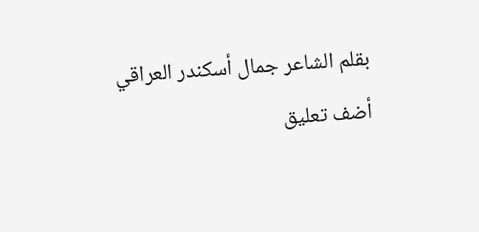بقلم الشاعر جمال أسكندر العراقي
أضف تعليق